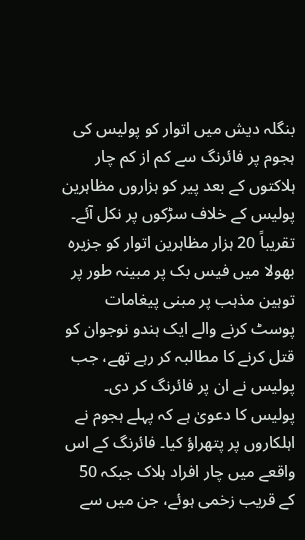بنگلہ دیش میں اتوار کو پولیس کی ہجوم پر فائرنگ سے کم از کم چار ہلاکتوں کے بعد پیر کو ہزاروں مظاہرین پولیس کے خلاف سڑکوں پر نکل آئے۔
تقریباً 20 ہزار مظاہرین اتوار کو جزیرہ بھولا میں فیس بک پر مبینہ طور پر توہین مذہب پر مبنی پیغامات پوسٹ کرنے والے ایک ہندو نوجوان کو قتل کرنے کا مطالبہ کر رہے تھے، جب پولیس نے ان پر فائرنگ کر دی۔
پولیس کا دعویٰ ہے کہ پہلے ہجوم نے اہلکاروں پر پتھراؤ کیا۔ فائرنگ کے اس واقعے میں چار افراد ہلاک جبکہ 50 کے قریب زخمی ہوئے، جن میں سے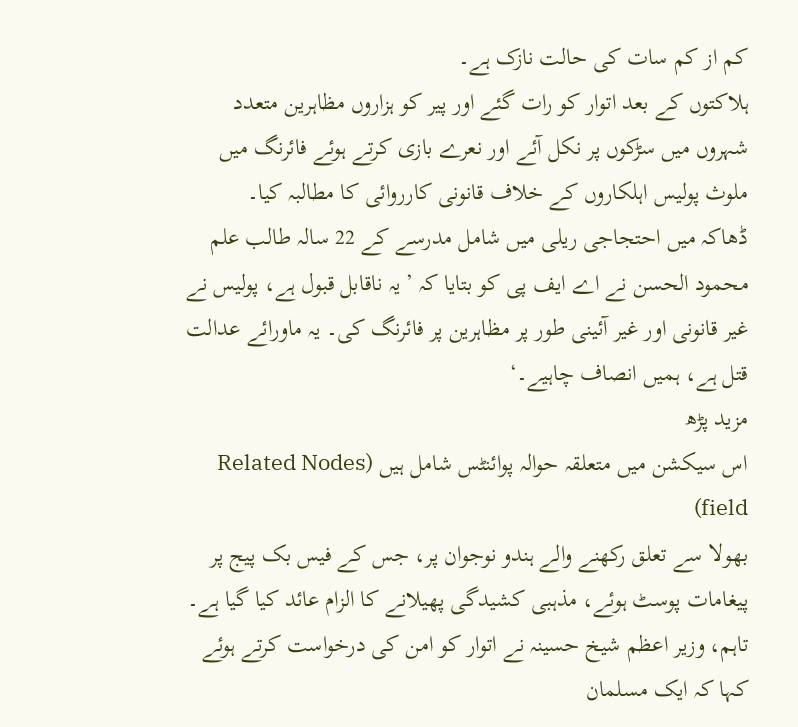کم از کم سات کی حالت نازک ہے۔
ہلاکتوں کے بعد اتوار کو رات گئے اور پیر کو ہزاروں مظاہرین متعدد شہروں میں سڑکوں پر نکل آئے اور نعرے بازی کرتے ہوئے فائرنگ میں ملوث پولیس اہلکاروں کے خلاف قانونی کارروائی کا مطالبہ کیا۔
ڈھاکہ میں احتجاجی ریلی میں شامل مدرسے کے 22 سالہ طالب علم محمود الحسن نے اے ایف پی کو بتایا کہ ’یہ ناقابل قبول ہے، پولیس نے غیر قانونی اور غیر آئینی طور پر مظاہرین پر فائرنگ کی۔ یہ ماورائے عدالت قتل ہے، ہمیں انصاف چاہیے۔‘
مزید پڑھ
اس سیکشن میں متعلقہ حوالہ پوائنٹس شامل ہیں (Related Nodes field)
بھولا سے تعلق رکھنے والے ہندو نوجوان پر، جس کے فیس بک پیج پر پیغامات پوسٹ ہوئے، مذہبی کشیدگی پھیلانے کا الزام عائد کیا گیا ہے۔
تاہم، وزیر اعظم شیخ حسینہ نے اتوار کو امن کی درخواست کرتے ہوئے کہا کہ ایک مسلمان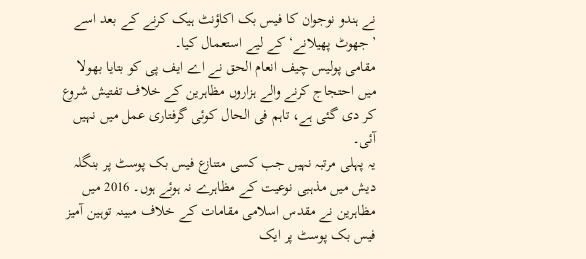نے ہندو نوجوان کا فیس بک اکاؤنٹ ہیک کرنے کے بعد اسے ’جھوٹ پھیلانے‘ کے لیے استعمال کیا۔
مقامی پولیس چیف انعام الحق نے اے ایف پی کو بتایا بھولا میں احتجاج کرنے والے ہزاروں مظاہرین کے خلاف تفتیش شروع کر دی گئی ہے، تاہم فی الحال کوئی گرفتاری عمل میں نہیں آئی۔
یہ پہلی مرتبہ نہیں جب کسی متنازع فیس بک پوسٹ پر بنگلہ دیش میں مذہبی نوعیت کے مظاہرے نہ ہوئے ہوں۔ 2016 میں مظاہرین نے مقدس اسلامی مقامات کے خلاف مبینہ توہین آمیز فیس بک پوسٹ پر ایک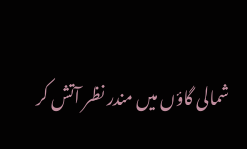شمالی گاؤں میں مندر نظر آتش کر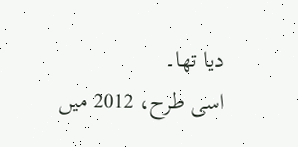دیا تھا۔
اسی طرح، 2012 میں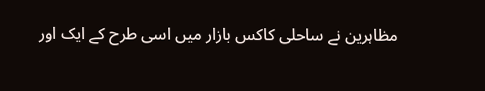مظاہرین نے ساحلی کاکس بازار میں اسی طرح کے ایک اور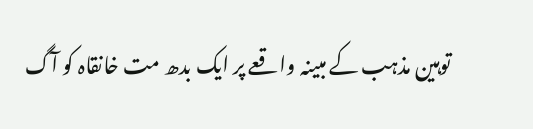توہین مذہب کے مبینہ واقعے پر ایک بدھ مت خانقاہ کو آگ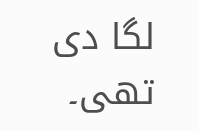لگا دی تھی۔